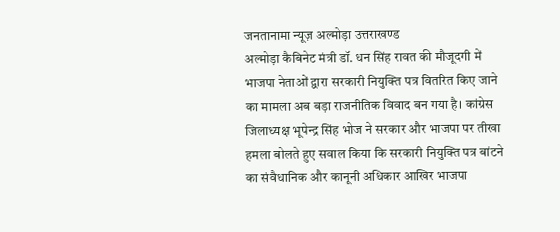जनतानामा न्यूज़ अल्मोड़ा उत्तराखण्ड
अल्मोड़ा कैबिनेट मंत्री डॉ. धन सिंह रावत की मौजूदगी में भाजपा नेताओं द्वारा सरकारी नियुक्ति पत्र वितरित किए जाने का मामला अब बड़ा राजनीतिक विवाद बन गया है। कांग्रेस जिलाध्यक्ष भूपेन्द्र सिंह भोज ने सरकार और भाजपा पर तीखा हमला बोलते हुए सवाल किया कि सरकारी नियुक्ति पत्र बांटने का संवैधानिक और कानूनी अधिकार आखिर भाजपा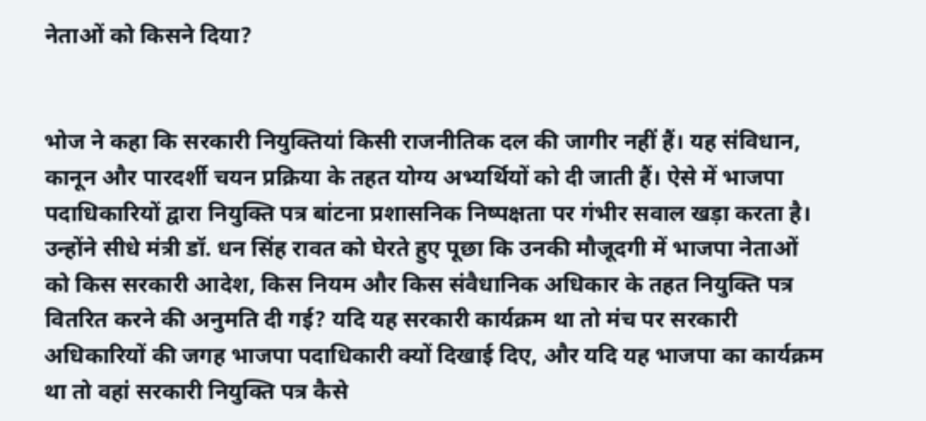नेताओं को किसने दिया?


भोज ने कहा कि सरकारी नियुक्तियां किसी राजनीतिक दल की जागीर नहीं हैं। यह संविधान, कानून और पारदर्शी चयन प्रक्रिया के तहत योग्य अभ्यर्थियों को दी जाती हैं। ऐसे में भाजपा पदाधिकारियों द्वारा नियुक्ति पत्र बांटना प्रशासनिक निष्पक्षता पर गंभीर सवाल खड़ा करता है।
उन्होंने सीधे मंत्री डॉ. धन सिंह रावत को घेरते हुए पूछा कि उनकी मौजूदगी में भाजपा नेताओं को किस सरकारी आदेश, किस नियम और किस संवैधानिक अधिकार के तहत नियुक्ति पत्र वितरित करने की अनुमति दी गई? यदि यह सरकारी कार्यक्रम था तो मंच पर सरकारी अधिकारियों की जगह भाजपा पदाधिकारी क्यों दिखाई दिए, और यदि यह भाजपा का कार्यक्रम था तो वहां सरकारी नियुक्ति पत्र कैसे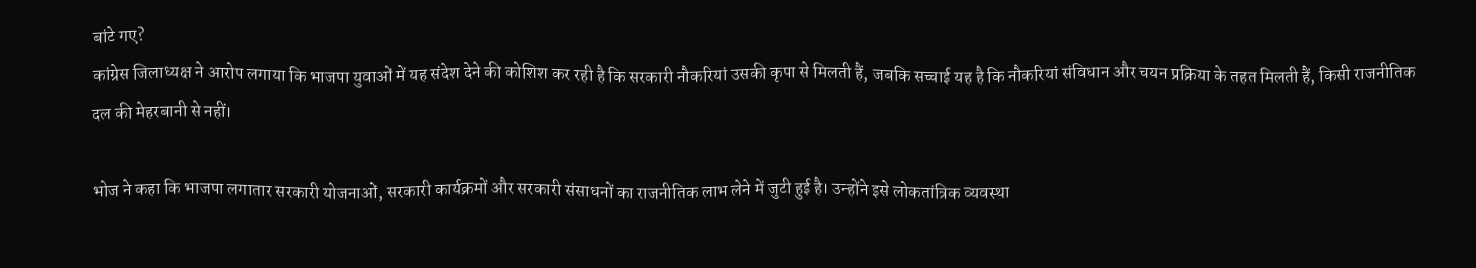बांटे गए?
कांग्रेस जिलाध्यक्ष ने आरोप लगाया कि भाजपा युवाओं में यह संदेश देने की कोशिश कर रही है कि सरकारी नौकरियां उसकी कृपा से मिलती हैं, जबकि सच्चाई यह है कि नौकरियां संविधान और चयन प्रक्रिया के तहत मिलती हैं, किसी राजनीतिक दल की मेहरबानी से नहीं।

भोज ने कहा कि भाजपा लगातार सरकारी योजनाओं, सरकारी कार्यक्रमों और सरकारी संसाधनों का राजनीतिक लाभ लेने में जुटी हुई है। उन्होंने इसे लोकतांत्रिक व्यवस्था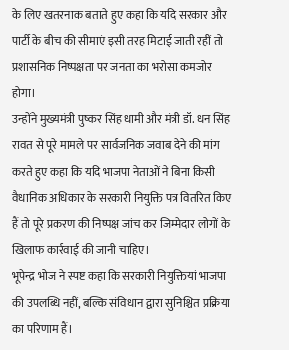के लिए खतरनाक बताते हुए कहा कि यदि सरकार और पार्टी के बीच की सीमाएं इसी तरह मिटाई जाती रहीं तो प्रशासनिक निष्पक्षता पर जनता का भरोसा कमजोर होगा।
उन्होंने मुख्यमंत्री पुष्कर सिंह धामी और मंत्री डॉ. धन सिंह रावत से पूरे मामले पर सार्वजनिक जवाब देने की मांग करते हुए कहा कि यदि भाजपा नेताओं ने बिना किसी वैधानिक अधिकार के सरकारी नियुक्ति पत्र वितरित किए हैं तो पूरे प्रकरण की निष्पक्ष जांच कर जिम्मेदार लोगों के खिलाफ कार्रवाई की जानी चाहिए।
भूपेन्द्र भोज ने स्पष्ट कहा कि सरकारी नियुक्तियां भाजपा की उपलब्धि नहीं, बल्कि संविधान द्वारा सुनिश्चित प्रक्रिया का परिणाम हैं।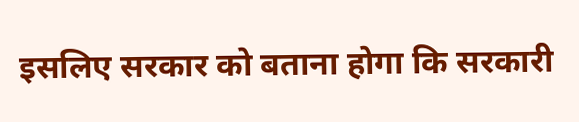इसलिए सरकार को बताना होगा कि सरकारी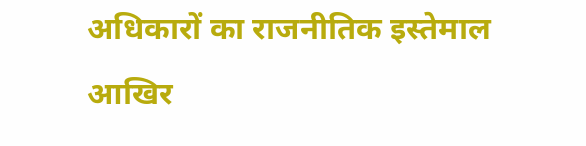अधिकारों का राजनीतिक इस्तेमाल आखिर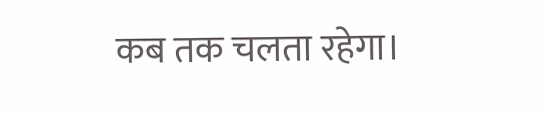कब तक चलता रहेगा।